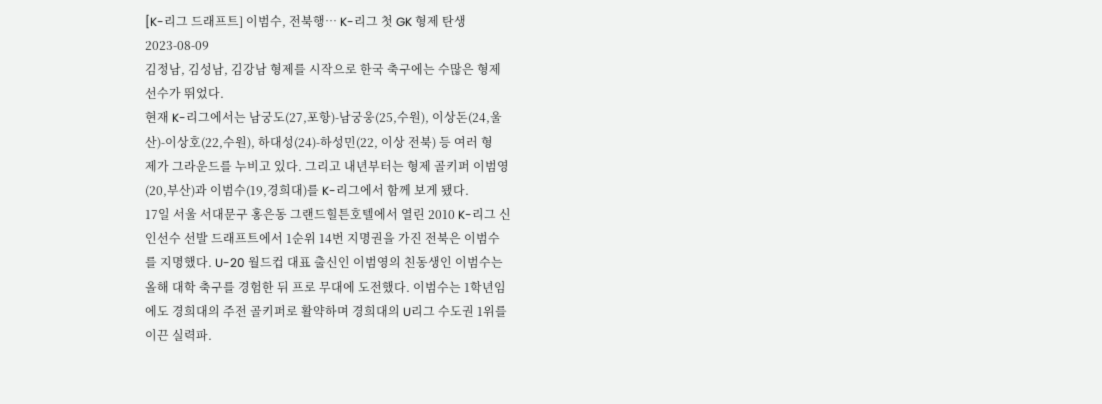[K-리그 드래프트] 이범수, 전북행… K-리그 첫 GK 형제 탄생
2023-08-09
김정남, 김성남, 김강남 형제를 시작으로 한국 축구에는 수많은 형제
선수가 뛰었다.
현재 K-리그에서는 남궁도(27,포항)-남궁웅(25,수원), 이상돈(24,울
산)-이상호(22,수원), 하대성(24)-하성민(22, 이상 전북) 등 여러 형
제가 그라운드를 누비고 있다. 그리고 내년부터는 형제 골키퍼 이범영
(20,부산)과 이범수(19,경희대)를 K-리그에서 함께 보게 됐다.
17일 서울 서대문구 홍은동 그랜드힐튼호텔에서 열린 2010 K-리그 신
인선수 선발 드래프트에서 1순위 14번 지명권을 가진 전북은 이범수
를 지명했다. U-20 월드컵 대표 출신인 이범영의 친동생인 이범수는
올해 대학 축구를 경험한 뒤 프로 무대에 도전했다. 이범수는 1학년임
에도 경희대의 주전 골키퍼로 활약하며 경희대의 U리그 수도권 1위를
이끈 실력파.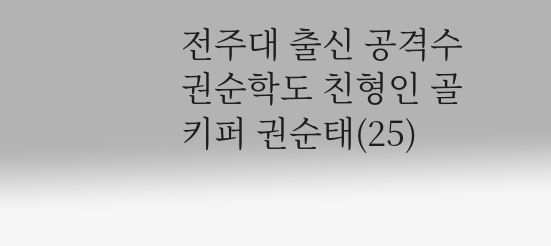전주대 출신 공격수 권순학도 친형인 골키퍼 권순태(25)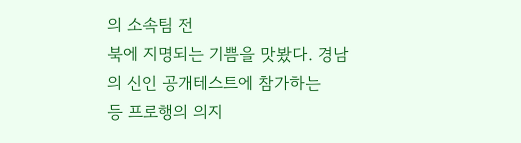의 소속팀 전
북에 지명되는 기쁨을 맛봤다. 경남의 신인 공개테스트에 참가하는
등 프로행의 의지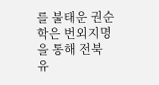를 불태운 권순학은 번외지명을 통해 전북 유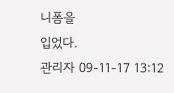니폼을
입었다.
관리자 09-11-17 13:12